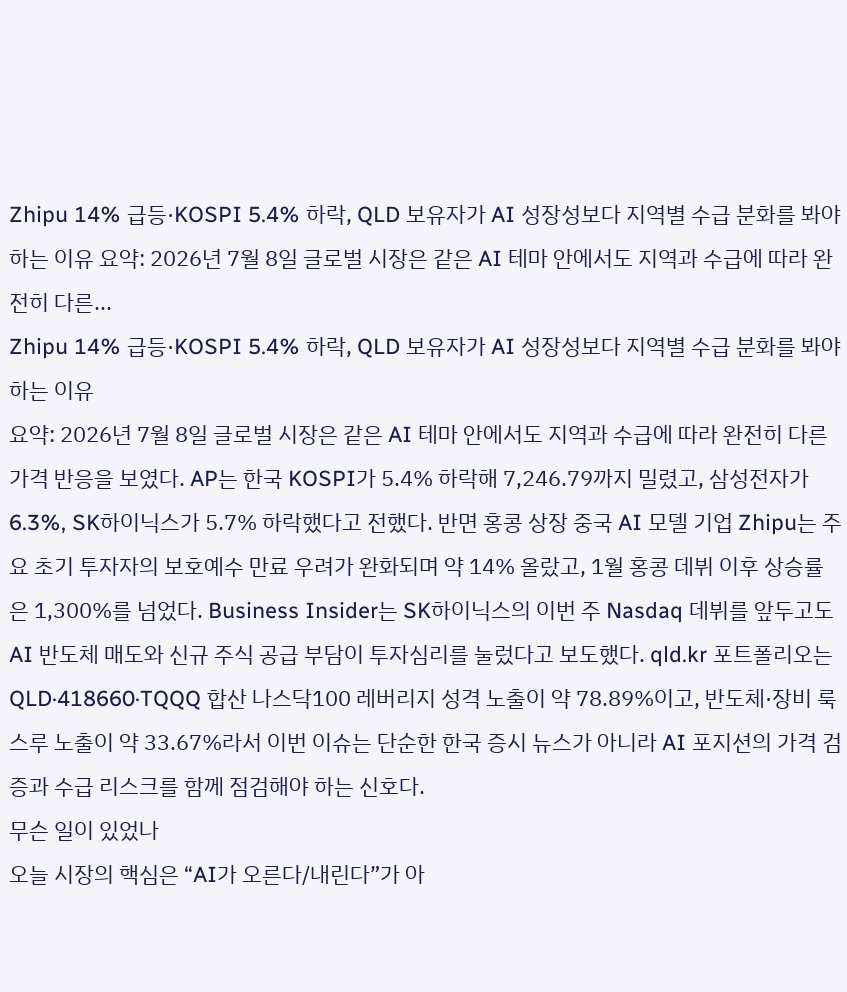Zhipu 14% 급등·KOSPI 5.4% 하락, QLD 보유자가 AI 성장성보다 지역별 수급 분화를 봐야 하는 이유 요약: 2026년 7월 8일 글로벌 시장은 같은 AI 테마 안에서도 지역과 수급에 따라 완전히 다른...
Zhipu 14% 급등·KOSPI 5.4% 하락, QLD 보유자가 AI 성장성보다 지역별 수급 분화를 봐야 하는 이유
요약: 2026년 7월 8일 글로벌 시장은 같은 AI 테마 안에서도 지역과 수급에 따라 완전히 다른 가격 반응을 보였다. AP는 한국 KOSPI가 5.4% 하락해 7,246.79까지 밀렸고, 삼성전자가 6.3%, SK하이닉스가 5.7% 하락했다고 전했다. 반면 홍콩 상장 중국 AI 모델 기업 Zhipu는 주요 초기 투자자의 보호예수 만료 우려가 완화되며 약 14% 올랐고, 1월 홍콩 데뷔 이후 상승률은 1,300%를 넘었다. Business Insider는 SK하이닉스의 이번 주 Nasdaq 데뷔를 앞두고도 AI 반도체 매도와 신규 주식 공급 부담이 투자심리를 눌렀다고 보도했다. qld.kr 포트폴리오는 QLD·418660·TQQQ 합산 나스닥100 레버리지 성격 노출이 약 78.89%이고, 반도체·장비 룩스루 노출이 약 33.67%라서 이번 이슈는 단순한 한국 증시 뉴스가 아니라 AI 포지션의 가격 검증과 수급 리스크를 함께 점검해야 하는 신호다.
무슨 일이 있었나
오늘 시장의 핵심은 “AI가 오른다/내린다”가 아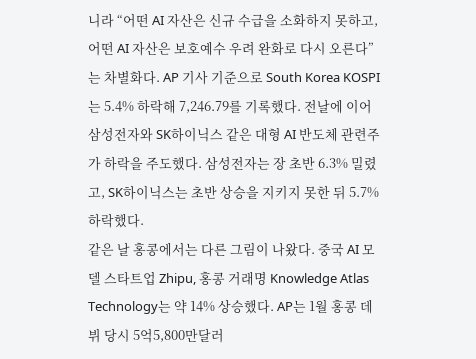니라 “어떤 AI 자산은 신규 수급을 소화하지 못하고, 어떤 AI 자산은 보호예수 우려 완화로 다시 오른다”는 차별화다. AP 기사 기준으로 South Korea KOSPI는 5.4% 하락해 7,246.79를 기록했다. 전날에 이어 삼성전자와 SK하이닉스 같은 대형 AI 반도체 관련주가 하락을 주도했다. 삼성전자는 장 초반 6.3% 밀렸고, SK하이닉스는 초반 상승을 지키지 못한 뒤 5.7% 하락했다.
같은 날 홍콩에서는 다른 그림이 나왔다. 중국 AI 모델 스타트업 Zhipu, 홍콩 거래명 Knowledge Atlas Technology는 약 14% 상승했다. AP는 1월 홍콩 데뷔 당시 5억5,800만달러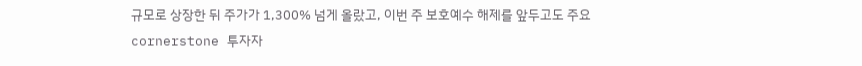규모로 상장한 뒤 주가가 1,300% 넘게 올랐고, 이번 주 보호예수 해제를 앞두고도 주요 cornerstone 투자자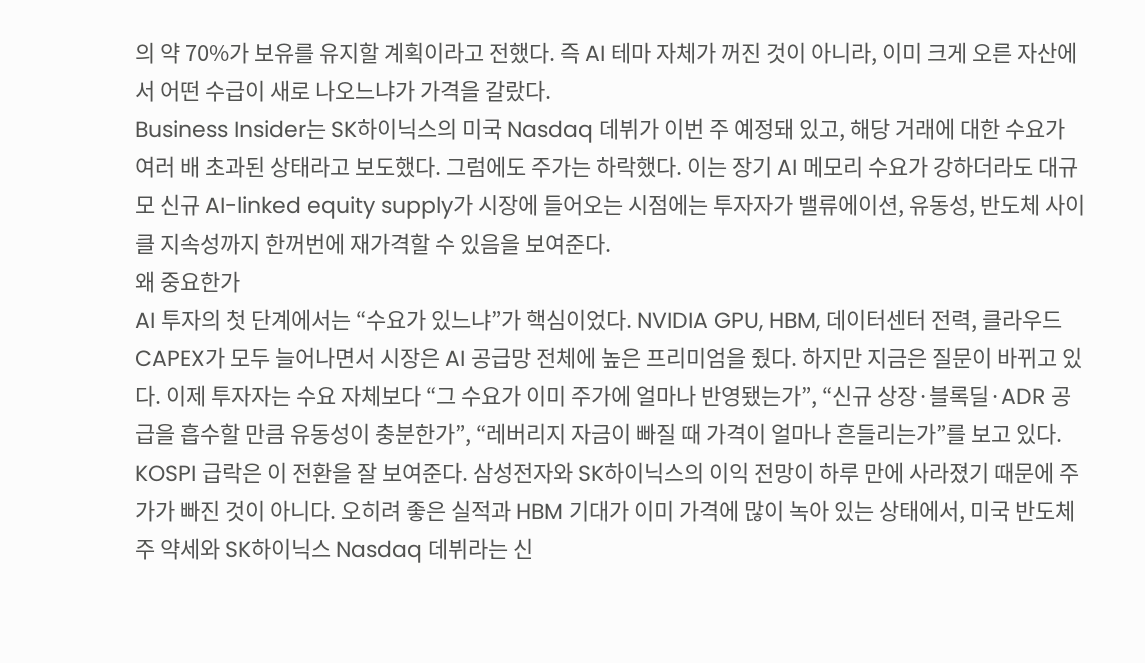의 약 70%가 보유를 유지할 계획이라고 전했다. 즉 AI 테마 자체가 꺼진 것이 아니라, 이미 크게 오른 자산에서 어떤 수급이 새로 나오느냐가 가격을 갈랐다.
Business Insider는 SK하이닉스의 미국 Nasdaq 데뷔가 이번 주 예정돼 있고, 해당 거래에 대한 수요가 여러 배 초과된 상태라고 보도했다. 그럼에도 주가는 하락했다. 이는 장기 AI 메모리 수요가 강하더라도 대규모 신규 AI-linked equity supply가 시장에 들어오는 시점에는 투자자가 밸류에이션, 유동성, 반도체 사이클 지속성까지 한꺼번에 재가격할 수 있음을 보여준다.
왜 중요한가
AI 투자의 첫 단계에서는 “수요가 있느냐”가 핵심이었다. NVIDIA GPU, HBM, 데이터센터 전력, 클라우드 CAPEX가 모두 늘어나면서 시장은 AI 공급망 전체에 높은 프리미엄을 줬다. 하지만 지금은 질문이 바뀌고 있다. 이제 투자자는 수요 자체보다 “그 수요가 이미 주가에 얼마나 반영됐는가”, “신규 상장·블록딜·ADR 공급을 흡수할 만큼 유동성이 충분한가”, “레버리지 자금이 빠질 때 가격이 얼마나 흔들리는가”를 보고 있다.
KOSPI 급락은 이 전환을 잘 보여준다. 삼성전자와 SK하이닉스의 이익 전망이 하루 만에 사라졌기 때문에 주가가 빠진 것이 아니다. 오히려 좋은 실적과 HBM 기대가 이미 가격에 많이 녹아 있는 상태에서, 미국 반도체주 약세와 SK하이닉스 Nasdaq 데뷔라는 신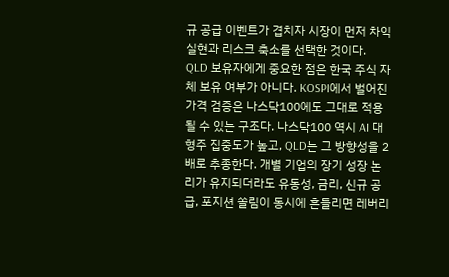규 공급 이벤트가 겹치자 시장이 먼저 차익실현과 리스크 축소를 선택한 것이다.
QLD 보유자에게 중요한 점은 한국 주식 자체 보유 여부가 아니다. KOSPI에서 벌어진 가격 검증은 나스닥100에도 그대로 적용될 수 있는 구조다. 나스닥100 역시 AI 대형주 집중도가 높고, QLD는 그 방향성을 2배로 추종한다. 개별 기업의 장기 성장 논리가 유지되더라도 유동성, 금리, 신규 공급, 포지션 쏠림이 동시에 흔들리면 레버리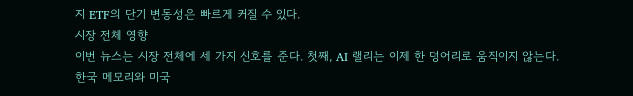지 ETF의 단기 변동성은 빠르게 커질 수 있다.
시장 전체 영향
이번 뉴스는 시장 전체에 세 가지 신호를 준다. 첫째, AI 랠리는 이제 한 덩어리로 움직이지 않는다. 한국 메모리와 미국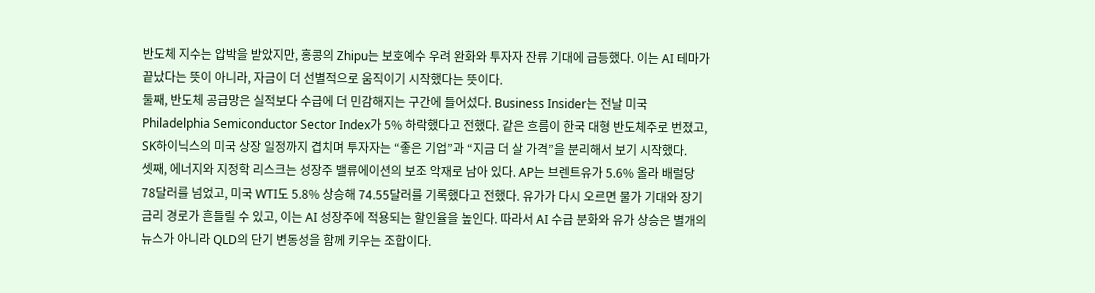반도체 지수는 압박을 받았지만, 홍콩의 Zhipu는 보호예수 우려 완화와 투자자 잔류 기대에 급등했다. 이는 AI 테마가 끝났다는 뜻이 아니라, 자금이 더 선별적으로 움직이기 시작했다는 뜻이다.
둘째, 반도체 공급망은 실적보다 수급에 더 민감해지는 구간에 들어섰다. Business Insider는 전날 미국 Philadelphia Semiconductor Sector Index가 5% 하락했다고 전했다. 같은 흐름이 한국 대형 반도체주로 번졌고, SK하이닉스의 미국 상장 일정까지 겹치며 투자자는 “좋은 기업”과 “지금 더 살 가격”을 분리해서 보기 시작했다.
셋째, 에너지와 지정학 리스크는 성장주 밸류에이션의 보조 악재로 남아 있다. AP는 브렌트유가 5.6% 올라 배럴당 78달러를 넘었고, 미국 WTI도 5.8% 상승해 74.55달러를 기록했다고 전했다. 유가가 다시 오르면 물가 기대와 장기금리 경로가 흔들릴 수 있고, 이는 AI 성장주에 적용되는 할인율을 높인다. 따라서 AI 수급 분화와 유가 상승은 별개의 뉴스가 아니라 QLD의 단기 변동성을 함께 키우는 조합이다.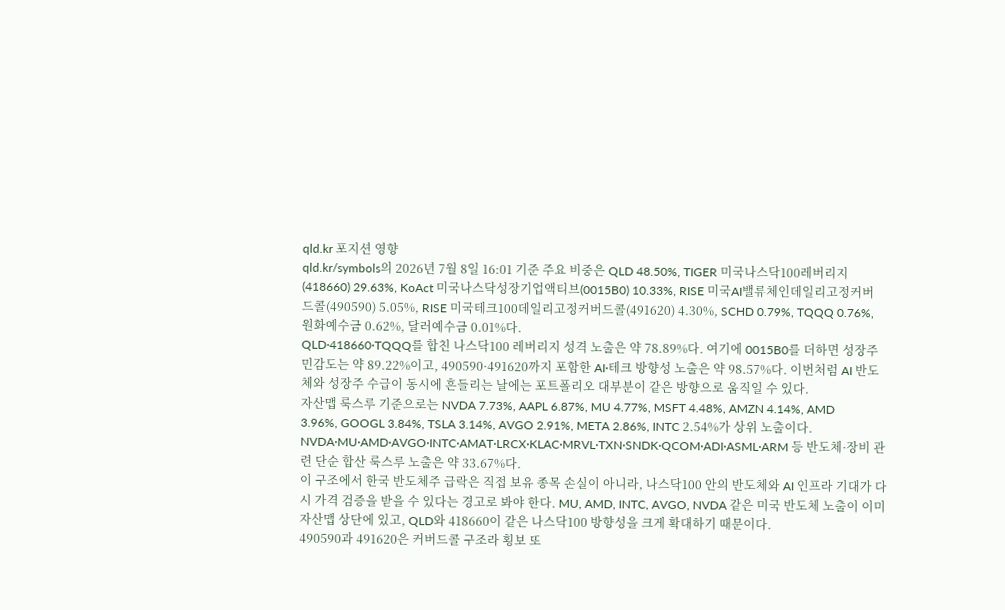qld.kr 포지션 영향
qld.kr/symbols의 2026년 7월 8일 16:01 기준 주요 비중은 QLD 48.50%, TIGER 미국나스닥100레버리지(418660) 29.63%, KoAct 미국나스닥성장기업액티브(0015B0) 10.33%, RISE 미국AI밸류체인데일리고정커버드콜(490590) 5.05%, RISE 미국테크100데일리고정커버드콜(491620) 4.30%, SCHD 0.79%, TQQQ 0.76%, 원화예수금 0.62%, 달러예수금 0.01%다.
QLD·418660·TQQQ를 합친 나스닥100 레버리지 성격 노출은 약 78.89%다. 여기에 0015B0를 더하면 성장주 민감도는 약 89.22%이고, 490590·491620까지 포함한 AI·테크 방향성 노출은 약 98.57%다. 이번처럼 AI 반도체와 성장주 수급이 동시에 흔들리는 날에는 포트폴리오 대부분이 같은 방향으로 움직일 수 있다.
자산맵 룩스루 기준으로는 NVDA 7.73%, AAPL 6.87%, MU 4.77%, MSFT 4.48%, AMZN 4.14%, AMD 3.96%, GOOGL 3.84%, TSLA 3.14%, AVGO 2.91%, META 2.86%, INTC 2.54%가 상위 노출이다. NVDA·MU·AMD·AVGO·INTC·AMAT·LRCX·KLAC·MRVL·TXN·SNDK·QCOM·ADI·ASML·ARM 등 반도체·장비 관련 단순 합산 룩스루 노출은 약 33.67%다.
이 구조에서 한국 반도체주 급락은 직접 보유 종목 손실이 아니라, 나스닥100 안의 반도체와 AI 인프라 기대가 다시 가격 검증을 받을 수 있다는 경고로 봐야 한다. MU, AMD, INTC, AVGO, NVDA 같은 미국 반도체 노출이 이미 자산맵 상단에 있고, QLD와 418660이 같은 나스닥100 방향성을 크게 확대하기 때문이다.
490590과 491620은 커버드콜 구조라 횡보 또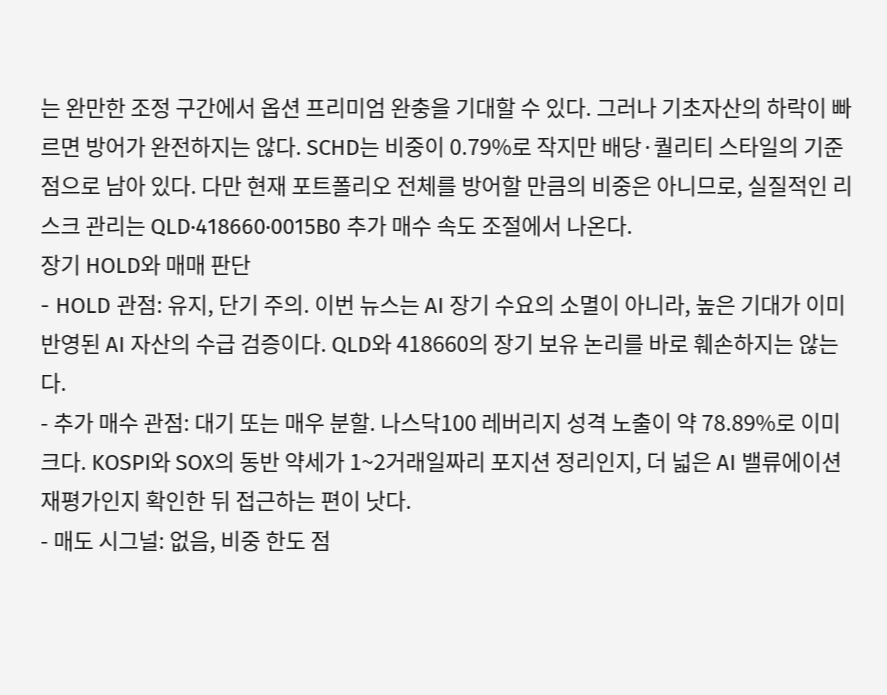는 완만한 조정 구간에서 옵션 프리미엄 완충을 기대할 수 있다. 그러나 기초자산의 하락이 빠르면 방어가 완전하지는 않다. SCHD는 비중이 0.79%로 작지만 배당·퀄리티 스타일의 기준점으로 남아 있다. 다만 현재 포트폴리오 전체를 방어할 만큼의 비중은 아니므로, 실질적인 리스크 관리는 QLD·418660·0015B0 추가 매수 속도 조절에서 나온다.
장기 HOLD와 매매 판단
- HOLD 관점: 유지, 단기 주의. 이번 뉴스는 AI 장기 수요의 소멸이 아니라, 높은 기대가 이미 반영된 AI 자산의 수급 검증이다. QLD와 418660의 장기 보유 논리를 바로 훼손하지는 않는다.
- 추가 매수 관점: 대기 또는 매우 분할. 나스닥100 레버리지 성격 노출이 약 78.89%로 이미 크다. KOSPI와 SOX의 동반 약세가 1~2거래일짜리 포지션 정리인지, 더 넓은 AI 밸류에이션 재평가인지 확인한 뒤 접근하는 편이 낫다.
- 매도 시그널: 없음, 비중 한도 점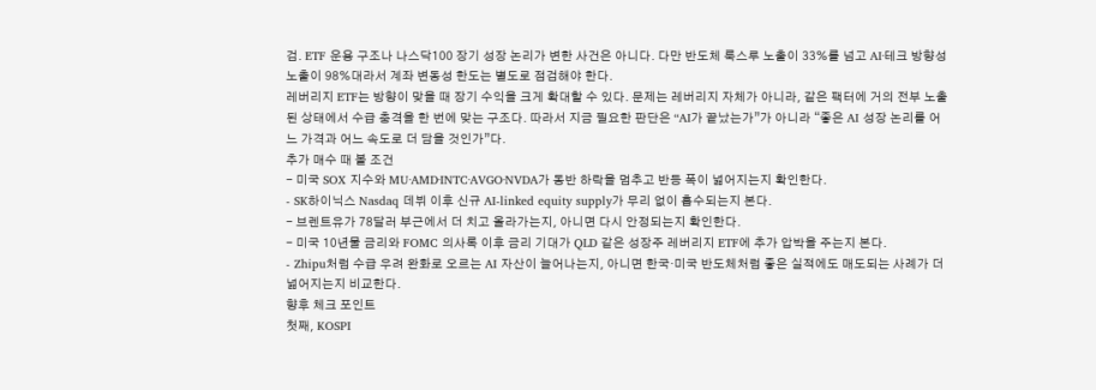검. ETF 운용 구조나 나스닥100 장기 성장 논리가 변한 사건은 아니다. 다만 반도체 룩스루 노출이 33%를 넘고 AI·테크 방향성 노출이 98%대라서 계좌 변동성 한도는 별도로 점검해야 한다.
레버리지 ETF는 방향이 맞을 때 장기 수익을 크게 확대할 수 있다. 문제는 레버리지 자체가 아니라, 같은 팩터에 거의 전부 노출된 상태에서 수급 충격을 한 번에 맞는 구조다. 따라서 지금 필요한 판단은 “AI가 끝났는가”가 아니라 “좋은 AI 성장 논리를 어느 가격과 어느 속도로 더 담을 것인가”다.
추가 매수 때 볼 조건
- 미국 SOX 지수와 MU·AMD·INTC·AVGO·NVDA가 동반 하락을 멈추고 반등 폭이 넓어지는지 확인한다.
- SK하이닉스 Nasdaq 데뷔 이후 신규 AI-linked equity supply가 무리 없이 흡수되는지 본다.
- 브렌트유가 78달러 부근에서 더 치고 올라가는지, 아니면 다시 안정되는지 확인한다.
- 미국 10년물 금리와 FOMC 의사록 이후 금리 기대가 QLD 같은 성장주 레버리지 ETF에 추가 압박을 주는지 본다.
- Zhipu처럼 수급 우려 완화로 오르는 AI 자산이 늘어나는지, 아니면 한국·미국 반도체처럼 좋은 실적에도 매도되는 사례가 더 넓어지는지 비교한다.
향후 체크 포인트
첫째, KOSPI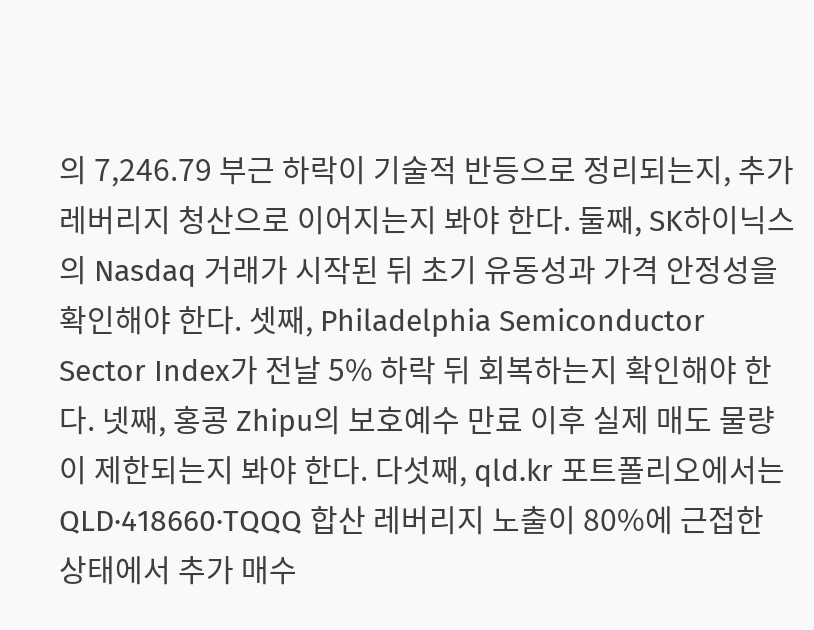의 7,246.79 부근 하락이 기술적 반등으로 정리되는지, 추가 레버리지 청산으로 이어지는지 봐야 한다. 둘째, SK하이닉스의 Nasdaq 거래가 시작된 뒤 초기 유동성과 가격 안정성을 확인해야 한다. 셋째, Philadelphia Semiconductor Sector Index가 전날 5% 하락 뒤 회복하는지 확인해야 한다. 넷째, 홍콩 Zhipu의 보호예수 만료 이후 실제 매도 물량이 제한되는지 봐야 한다. 다섯째, qld.kr 포트폴리오에서는 QLD·418660·TQQQ 합산 레버리지 노출이 80%에 근접한 상태에서 추가 매수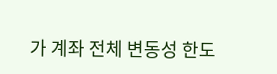가 계좌 전체 변동성 한도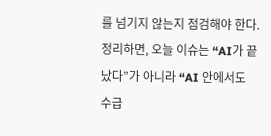를 넘기지 않는지 점검해야 한다.
정리하면, 오늘 이슈는 “AI가 끝났다”가 아니라 “AI 안에서도 수급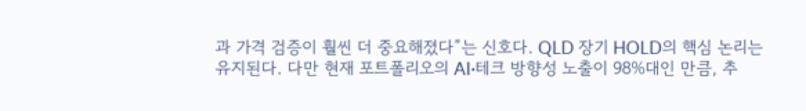과 가격 검증이 훨씬 더 중요해졌다”는 신호다. QLD 장기 HOLD의 핵심 논리는 유지된다. 다만 현재 포트폴리오의 AI·테크 방향성 노출이 98%대인 만큼, 추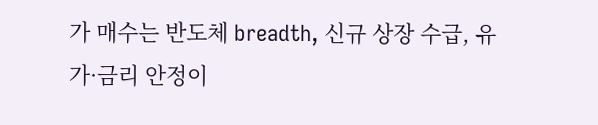가 매수는 반도체 breadth, 신규 상장 수급, 유가·금리 안정이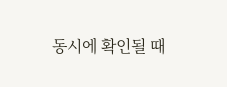동시에 확인될 때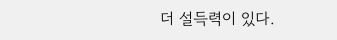더 설득력이 있다.